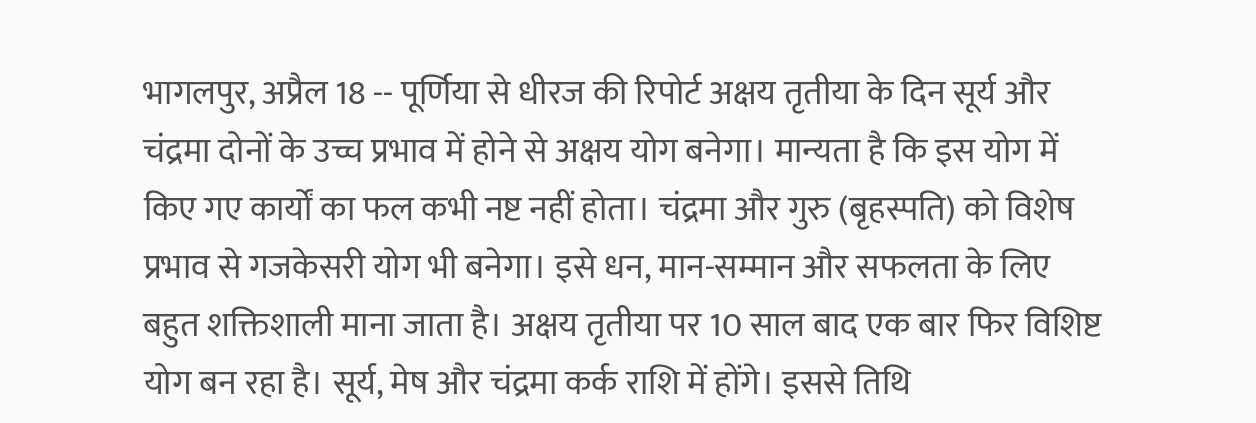भागलपुर, अप्रैल 18 -- पूर्णिया से धीरज की रिपोर्ट अक्षय तृतीया के दिन सूर्य और चंद्रमा दोनों के उच्च प्रभाव में होने से अक्षय योग बनेगा। मान्यता है कि इस योग में किए गए कार्यों का फल कभी नष्ट नहीं होता। चंद्रमा और गुरु (बृहस्पति) को विशेष प्रभाव से गजकेसरी योग भी बनेगा। इसे धन, मान-सम्मान और सफलता के लिए बहुत शक्तिशाली माना जाता है। अक्षय तृतीया पर 10 साल बाद एक बार फिर विशिष्ट योग बन रहा है। सूर्य, मेष और चंद्रमा कर्क राशि में होंगे। इससे तिथि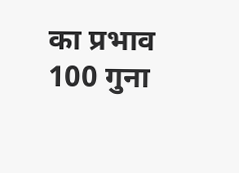का प्रभाव 100 गुना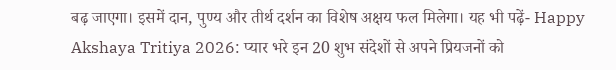बढ़ जाएगा। इसमें दान, पुण्य और तीर्थ दर्शन का विशेष अक्षय फल मिलेगा। यह भी पढ़ें- Happy Akshaya Tritiya 2026: प्यार भरे इन 20 शुभ संदेशों से अपने प्रियजनों को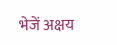भेजें अक्षय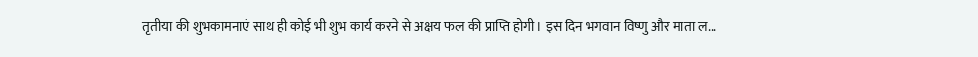तृतीया की शुभकामनाएं साथ ही कोई भी शुभ कार्य करने से अक्षय फल की प्राप्ति होगी। इस दिन भगवान विष्णु और माता ल...